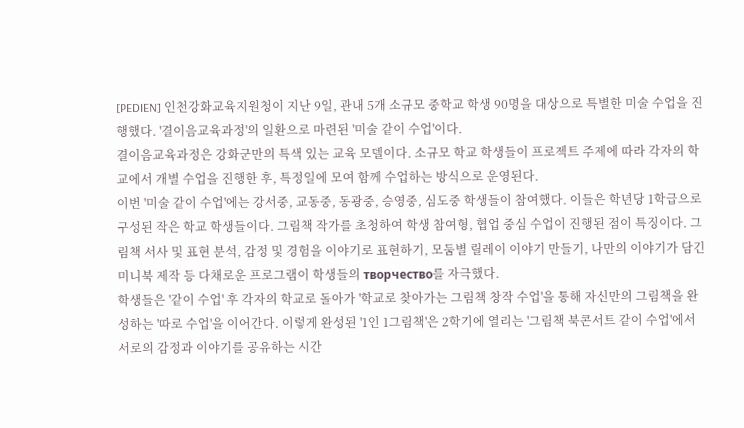[PEDIEN] 인천강화교육지원청이 지난 9일, 관내 5개 소규모 중학교 학생 90명을 대상으로 특별한 미술 수업을 진행했다. '결이음교육과정'의 일환으로 마련된 '미술 같이 수업'이다.
결이음교육과정은 강화군만의 특색 있는 교육 모델이다. 소규모 학교 학생들이 프로젝트 주제에 따라 각자의 학교에서 개별 수업을 진행한 후, 특정일에 모여 함께 수업하는 방식으로 운영된다.
이번 '미술 같이 수업'에는 강서중, 교동중, 동광중, 승영중, 심도중 학생들이 참여했다. 이들은 학년당 1학급으로 구성된 작은 학교 학생들이다. 그림책 작가를 초청하여 학생 참여형, 협업 중심 수업이 진행된 점이 특징이다. 그림책 서사 및 표현 분석, 감정 및 경험을 이야기로 표현하기, 모둠별 릴레이 이야기 만들기, 나만의 이야기가 담긴 미니북 제작 등 다채로운 프로그램이 학생들의 творчество를 자극했다.
학생들은 '같이 수업' 후 각자의 학교로 돌아가 '학교로 찾아가는 그림책 창작 수업'을 통해 자신만의 그림책을 완성하는 '따로 수업'을 이어간다. 이렇게 완성된 '1인 1그림책'은 2학기에 열리는 '그림책 북콘서트 같이 수업'에서 서로의 감정과 이야기를 공유하는 시간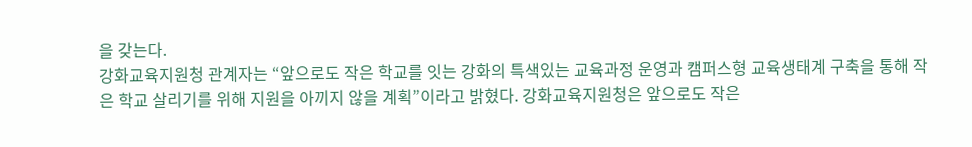을 갖는다.
강화교육지원청 관계자는 “앞으로도 작은 학교를 잇는 강화의 특색있는 교육과정 운영과 캠퍼스형 교육생태계 구축을 통해 작은 학교 살리기를 위해 지원을 아끼지 않을 계획”이라고 밝혔다. 강화교육지원청은 앞으로도 작은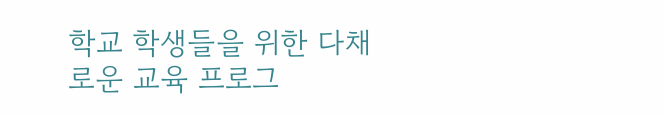학교 학생들을 위한 다채로운 교육 프로그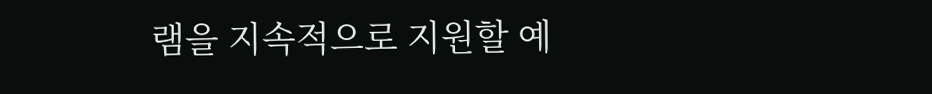램을 지속적으로 지원할 예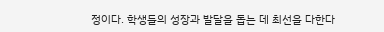정이다. 학생들의 성장과 발달을 돕는 데 최선을 다한다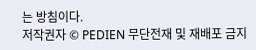는 방침이다.
저작권자 © PEDIEN 무단전재 및 재배포 금지